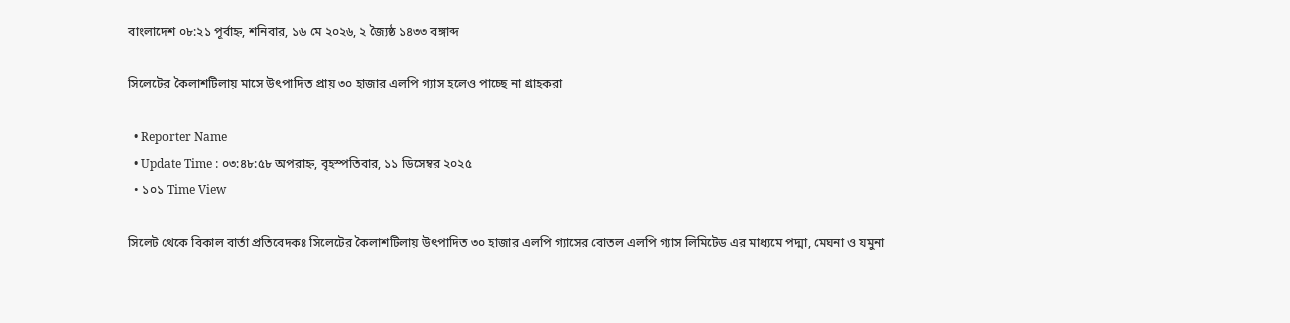বাংলাদেশ ০৮:২১ পূর্বাহ্ন, শনিবার, ১৬ মে ২০২৬, ২ জ্যৈষ্ঠ ১৪৩৩ বঙ্গাব্দ

সিলেটের কৈলাশটিলায় মাসে উৎপাদিত প্রায় ৩০ হাজার এলপি গ্যাস হলেও পাচ্ছে না গ্রাহকরা

  • Reporter Name
  • Update Time : ০৩:৪৮:৫৮ অপরাহ্ন, বৃহস্পতিবার, ১১ ডিসেম্বর ২০২৫
  • ১০১ Time View

সিলেট থেকে বিকাল বার্তা প্রতিবেদকঃ সিলেটের কৈলাশটিলায় উৎপাদিত ৩০ হাজার এলপি গ্যাসের বোতল এলপি গ্যাস লিমিটেড এর মাধ্যমে পদ্মা, মেঘনা ও যমুনা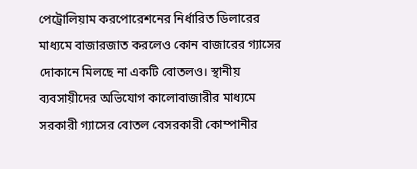পেট্রোলিয়াম করপোরেশনের নির্ধারিত ডিলারের মাধ্যমে বাজারজাত করলেও কোন বাজারের গ্যাসের দোকানে মিলছে না একটি বোতলও। স্থানীয় ব্যবসায়ীদের অভিযোগ কালোবাজারীর মাধ্যমে সরকারী গ্যাসের বোতল বেসরকারী কোম্পানীর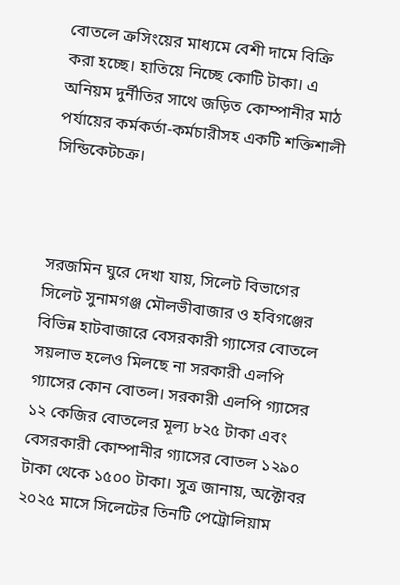বোতলে ক্রসিংয়ের মাধ্যমে বেশী দামে বিক্রি করা হচ্ছে। হাতিয়ে নিচ্ছে কোটি টাকা। এ অনিয়ম দুর্নীতির সাথে জড়িত কোম্পানীর মাঠ পর্যায়ের কর্মকর্তা-কর্মচারীসহ একটি শক্তিশালী সিন্ডিকেটচক্র।



সরজমিন ঘুরে দেখা যায়, সিলেট বিভাগের সিলেট সুনামগঞ্জ মৌলভীবাজার ও হবিগঞ্জের বিভিন্ন হাটবাজারে বেসরকারী গ্যাসের বোতলে সয়লাভ হলেও মিলছে না সরকারী এলপি গ্যাসের কোন বোতল। সরকারী এলপি গ্যাসের ১২ কেজির বোতলের মূল্য ৮২৫ টাকা এবং বেসরকারী কোম্পানীর গ্যাসের বোতল ১২৯০ টাকা থেকে ১৫০০ টাকা। সুত্র জানায়, অক্টোবর ২০২৫ মাসে সিলেটের তিনটি পেট্রোলিয়াম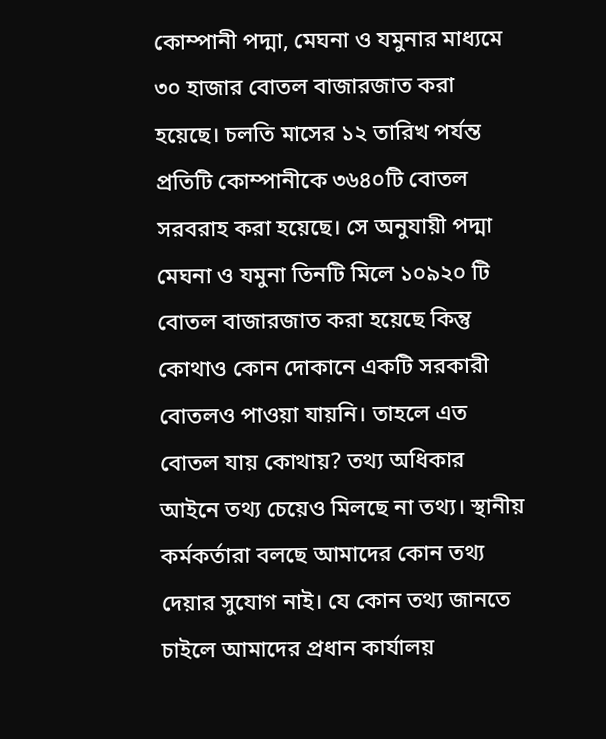কোম্পানী পদ্মা, মেঘনা ও যমুনার মাধ্যমে ৩০ হাজার বোতল বাজারজাত করা হয়েছে। চলতি মাসের ১২ তারিখ পর্যন্ত প্রতিটি কোম্পানীকে ৩৬৪০টি বোতল সরবরাহ করা হয়েছে। সে অনুযায়ী পদ্মা মেঘনা ও যমুনা তিনটি মিলে ১০৯২০ টি বোতল বাজারজাত করা হয়েছে কিন্তু কোথাও কোন দোকানে একটি সরকারী বোতলও পাওয়া যায়নি। তাহলে এত বোতল যায় কোথায়? তথ্য অধিকার আইনে তথ্য চেয়েও মিলছে না তথ্য। স্থানীয় কর্মকর্তারা বলছে আমাদের কোন তথ্য দেয়ার সুযোগ নাই। যে কোন তথ্য জানতে চাইলে আমাদের প্রধান কার্যালয়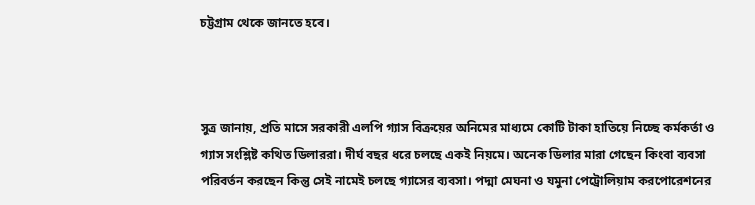চট্টগ্রাম থেকে জানতে হবে।



সুত্র জানায়, প্রতি মাসে সরকারী এলপি গ্যাস বিক্রয়ের অনিমের মাধ্যমে কোটি টাকা হাতিয়ে নিচ্ছে কর্মকর্তা ও গ্যাস সংশ্লিষ্ট কথিত ডিলাররা। দীর্ঘ বছর ধরে চলছে একই নিয়মে। অনেক ডিলার মারা গেছেন কিংবা ব্যবসা পরিবর্তন করছেন কিন্তু সেই নামেই চলছে গ্যাসের ব্যবসা। পদ্মা মেঘনা ও যমুনা পেট্রোলিয়াম করপোরেশনের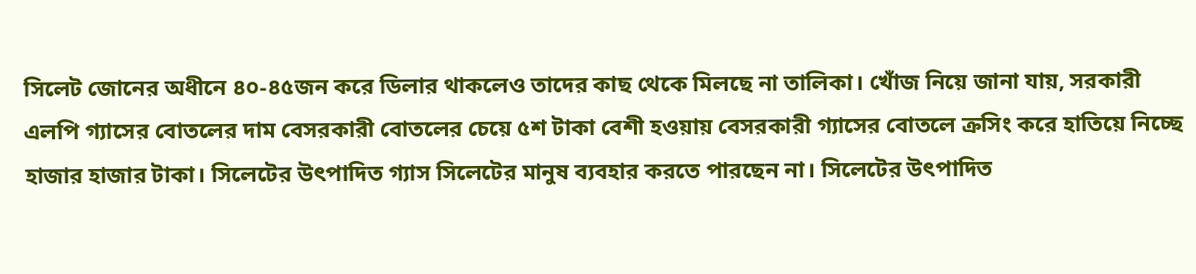সিলেট জোনের অধীনে ৪০-৪৫জন করে ডিলার থাকলেও তাদের কাছ থেকে মিলছে না তালিকা। খোঁজ নিয়ে জানা যায়, সরকারী এলপি গ্যাসের বোতলের দাম বেসরকারী বোতলের চেয়ে ৫শ টাকা বেশী হওয়ায় বেসরকারী গ্যাসের বোতলে ক্রসিং করে হাতিয়ে নিচ্ছে হাজার হাজার টাকা। সিলেটের উৎপাদিত গ্যাস সিলেটের মানুষ ব্যবহার করতে পারছেন না। সিলেটের উৎপাদিত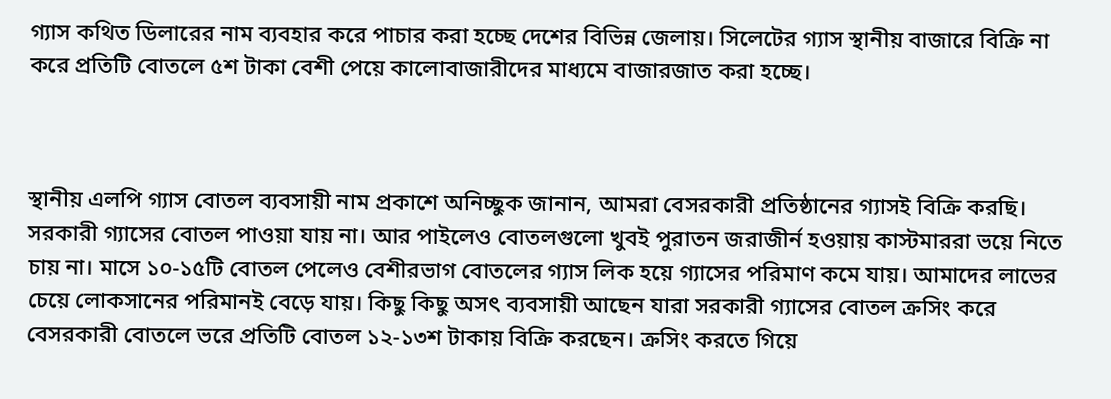গ্যাস কথিত ডিলারের নাম ব্যবহার করে পাচার করা হচ্ছে দেশের বিভিন্ন জেলায়। সিলেটের গ্যাস স্থানীয় বাজারে বিক্রি না করে প্রতিটি বোতলে ৫শ টাকা বেশী পেয়ে কালোবাজারীদের মাধ্যমে বাজারজাত করা হচ্ছে।



স্থানীয় এলপি গ্যাস বোতল ব্যবসায়ী নাম প্রকাশে অনিচ্ছুক জানান, আমরা বেসরকারী প্রতিষ্ঠানের গ্যাসই বিক্রি করছি। সরকারী গ্যাসের বোতল পাওয়া যায় না। আর পাইলেও বোতলগুলো খুবই পুরাতন জরাজীর্ন হওয়ায় কাস্টমাররা ভয়ে নিতে চায় না। মাসে ১০-১৫টি বোতল পেলেও বেশীরভাগ বোতলের গ্যাস লিক হয়ে গ্যাসের পরিমাণ কমে যায়। আমাদের লাভের চেয়ে লোকসানের পরিমানই বেড়ে যায়। কিছু কিছু অসৎ ব্যবসায়ী আছেন যারা সরকারী গ্যাসের বোতল ক্রসিং করে বেসরকারী বোতলে ভরে প্রতিটি বোতল ১২-১৩শ টাকায় বিক্রি করছেন। ক্রসিং করতে গিয়ে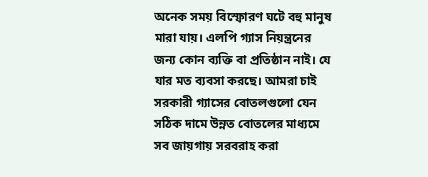অনেক সময় বিস্ফোরণ ঘটে বহু মানুষ মারা যায়। এলপি গ্যাস নিয়ন্ত্রনের জন্য কোন ব্যক্তি বা প্রতিষ্ঠান নাই। যে যার মত ব্যবসা করছে। আমরা চাই সরকারী গ্যাসের বোতলগুলো যেন সঠিক দামে উন্নত বোতলের মাধ্যমে সব জায়গায় সরবরাহ করা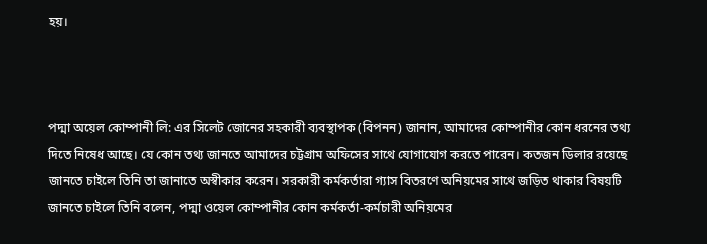হয়।



পদ্মা অয়েল কোম্পানী লি: এর সিলেট জোনের সহকারী ব্যবস্থাপক (বিপনন) জানান, আমাদের কোম্পানীর কোন ধরনের তথ্য দিতে নিষেধ আছে। যে কোন তথ্য জানতে আমাদের চট্টগ্রাম অফিসের সাথে যোগাযোগ করতে পারেন। কতজন ডিলার রয়েছে জানতে চাইলে তিনি তা জানাতে অস্বীকার করেন। সরকারী কর্মকর্তারা গ্যাস বিতরণে অনিয়মের সাথে জড়িত থাকার বিষয়টি জানতে চাইলে তিনি বলেন, পদ্মা ওয়েল কোম্পানীর কোন কর্মকর্তা-কর্মচারী অনিয়মের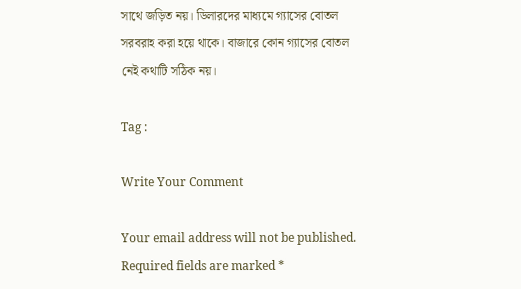সাথে জড়িত নয়। ডিলারদের মাধ্যমে গ্যাসের বোতল সরবরাহ করা হয়ে থাকে। বাজারে কোন গ্যাসের বোতল নেই কথাটি সঠিক নয়।

Tag :

Write Your Comment

Your email address will not be published. Required fields are marked *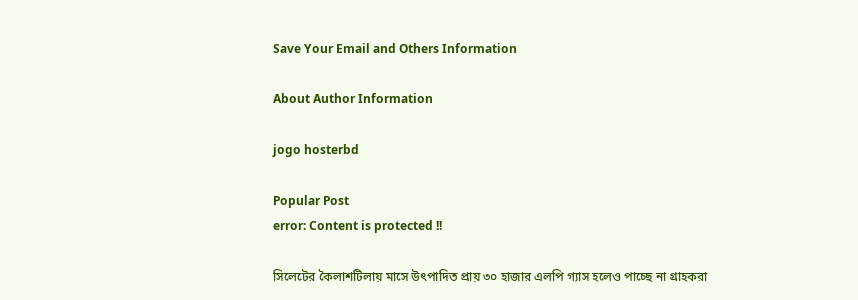Save Your Email and Others Information

About Author Information

jogo hosterbd

Popular Post
error: Content is protected !!

সিলেটের কৈলাশটিলায় মাসে উৎপাদিত প্রায় ৩০ হাজার এলপি গ্যাস হলেও পাচ্ছে না গ্রাহকরা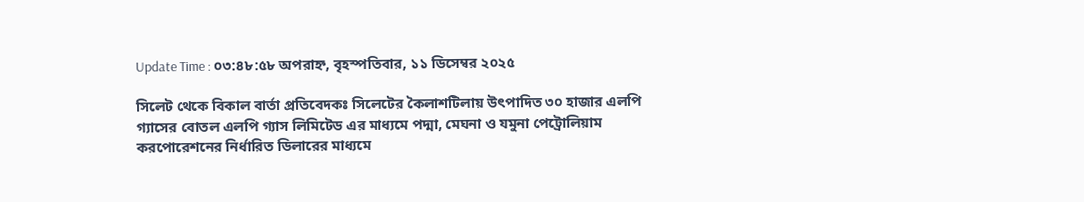Update Time : ০৩:৪৮:৫৮ অপরাহ্ন, বৃহস্পতিবার, ১১ ডিসেম্বর ২০২৫

সিলেট থেকে বিকাল বার্তা প্রতিবেদকঃ সিলেটের কৈলাশটিলায় উৎপাদিত ৩০ হাজার এলপি গ্যাসের বোতল এলপি গ্যাস লিমিটেড এর মাধ্যমে পদ্মা, মেঘনা ও যমুনা পেট্রোলিয়াম করপোরেশনের নির্ধারিত ডিলারের মাধ্যমে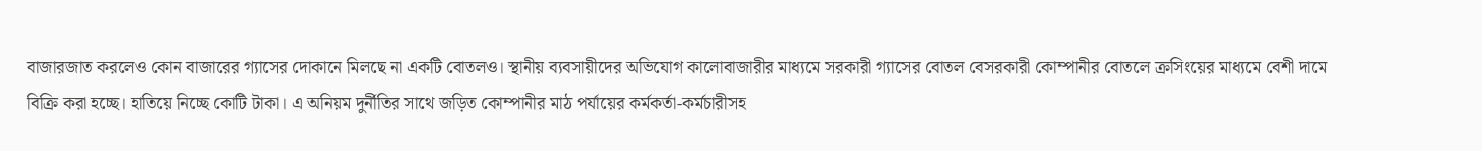বাজারজাত করলেও কোন বাজারের গ্যাসের দোকানে মিলছে না একটি বোতলও। স্থানীয় ব্যবসায়ীদের অভিযোগ কালোবাজারীর মাধ্যমে সরকারী গ্যাসের বোতল বেসরকারী কোম্পানীর বোতলে ক্রসিংয়ের মাধ্যমে বেশী দামে বিক্রি করা হচ্ছে। হাতিয়ে নিচ্ছে কোটি টাকা। এ অনিয়ম দুর্নীতির সাথে জড়িত কোম্পানীর মাঠ পর্যায়ের কর্মকর্তা-কর্মচারীসহ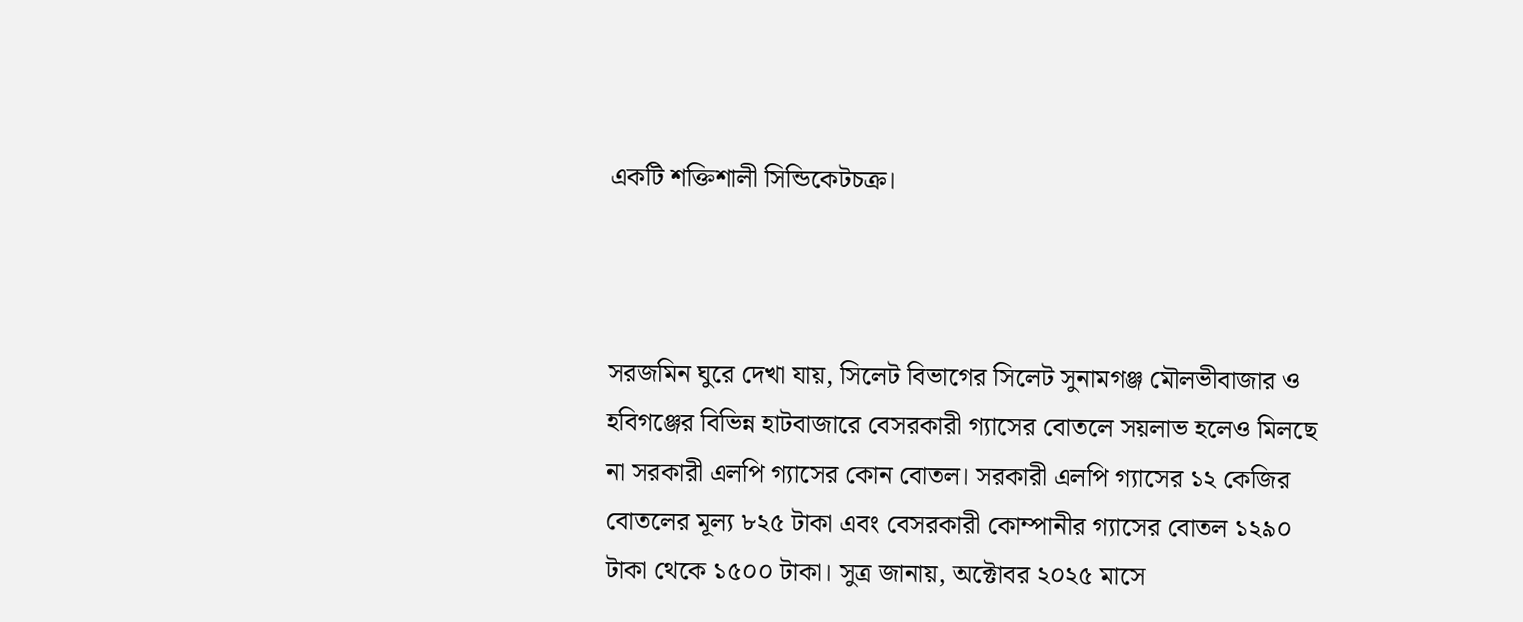একটি শক্তিশালী সিন্ডিকেটচক্র।



সরজমিন ঘুরে দেখা যায়, সিলেট বিভাগের সিলেট সুনামগঞ্জ মৌলভীবাজার ও হবিগঞ্জের বিভিন্ন হাটবাজারে বেসরকারী গ্যাসের বোতলে সয়লাভ হলেও মিলছে না সরকারী এলপি গ্যাসের কোন বোতল। সরকারী এলপি গ্যাসের ১২ কেজির বোতলের মূল্য ৮২৫ টাকা এবং বেসরকারী কোম্পানীর গ্যাসের বোতল ১২৯০ টাকা থেকে ১৫০০ টাকা। সুত্র জানায়, অক্টোবর ২০২৫ মাসে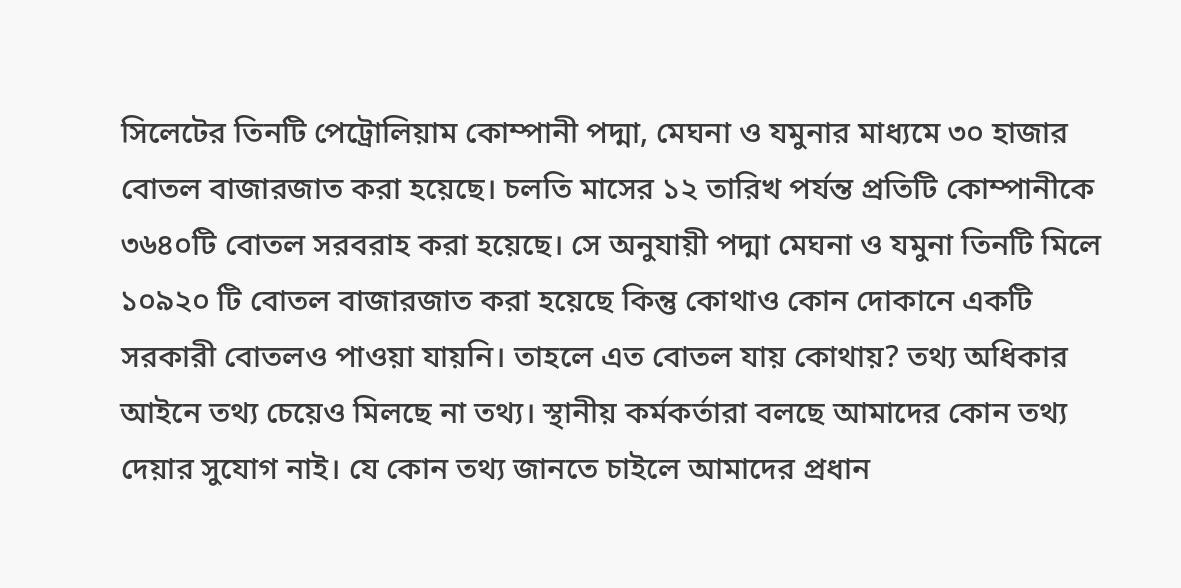সিলেটের তিনটি পেট্রোলিয়াম কোম্পানী পদ্মা, মেঘনা ও যমুনার মাধ্যমে ৩০ হাজার বোতল বাজারজাত করা হয়েছে। চলতি মাসের ১২ তারিখ পর্যন্ত প্রতিটি কোম্পানীকে ৩৬৪০টি বোতল সরবরাহ করা হয়েছে। সে অনুযায়ী পদ্মা মেঘনা ও যমুনা তিনটি মিলে ১০৯২০ টি বোতল বাজারজাত করা হয়েছে কিন্তু কোথাও কোন দোকানে একটি সরকারী বোতলও পাওয়া যায়নি। তাহলে এত বোতল যায় কোথায়? তথ্য অধিকার আইনে তথ্য চেয়েও মিলছে না তথ্য। স্থানীয় কর্মকর্তারা বলছে আমাদের কোন তথ্য দেয়ার সুযোগ নাই। যে কোন তথ্য জানতে চাইলে আমাদের প্রধান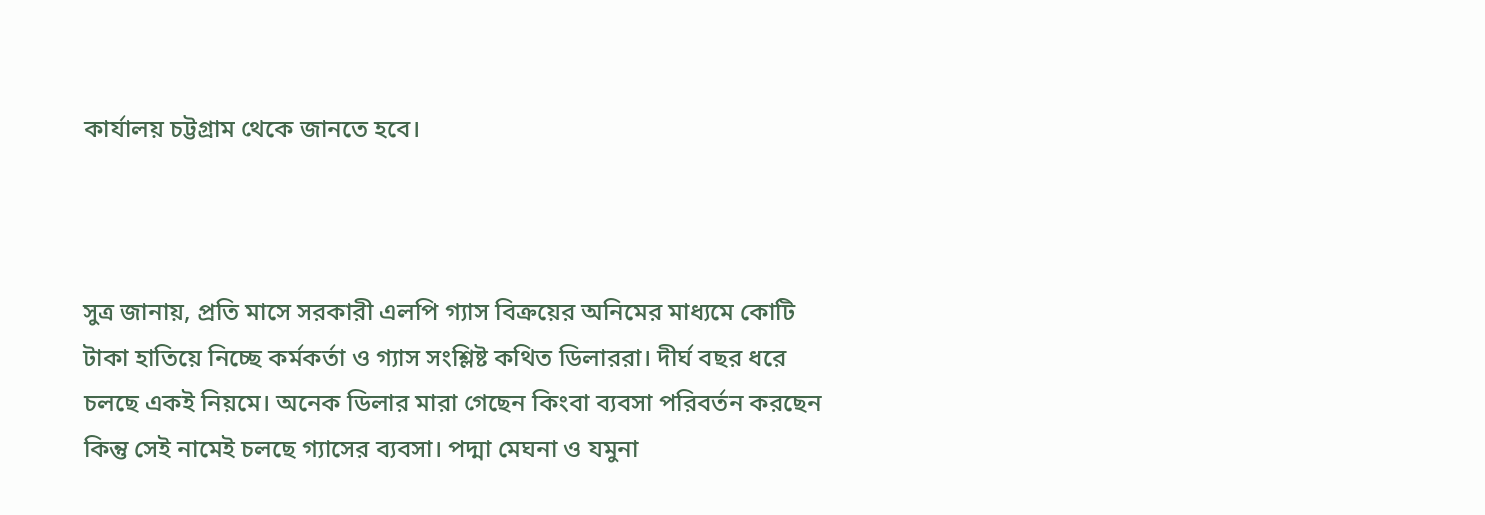কার্যালয় চট্টগ্রাম থেকে জানতে হবে।



সুত্র জানায়, প্রতি মাসে সরকারী এলপি গ্যাস বিক্রয়ের অনিমের মাধ্যমে কোটি টাকা হাতিয়ে নিচ্ছে কর্মকর্তা ও গ্যাস সংশ্লিষ্ট কথিত ডিলাররা। দীর্ঘ বছর ধরে চলছে একই নিয়মে। অনেক ডিলার মারা গেছেন কিংবা ব্যবসা পরিবর্তন করছেন কিন্তু সেই নামেই চলছে গ্যাসের ব্যবসা। পদ্মা মেঘনা ও যমুনা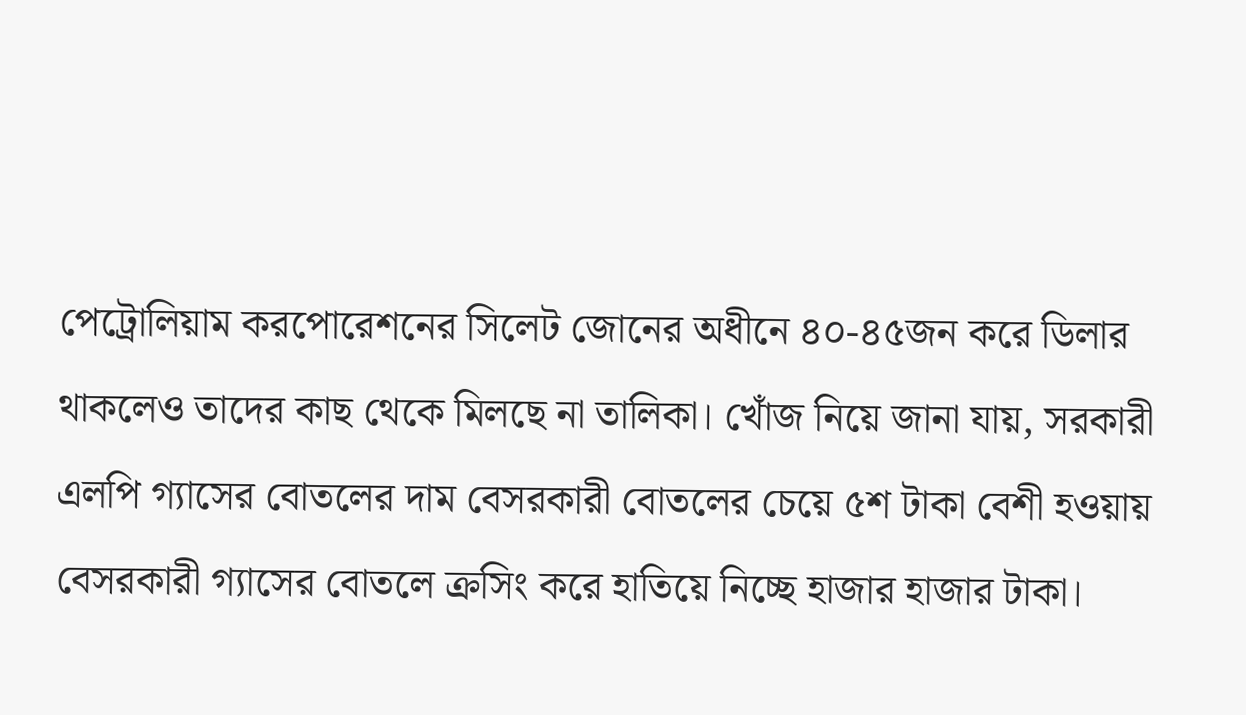পেট্রোলিয়াম করপোরেশনের সিলেট জোনের অধীনে ৪০-৪৫জন করে ডিলার থাকলেও তাদের কাছ থেকে মিলছে না তালিকা। খোঁজ নিয়ে জানা যায়, সরকারী এলপি গ্যাসের বোতলের দাম বেসরকারী বোতলের চেয়ে ৫শ টাকা বেশী হওয়ায় বেসরকারী গ্যাসের বোতলে ক্রসিং করে হাতিয়ে নিচ্ছে হাজার হাজার টাকা।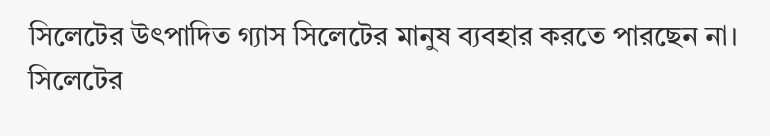সিলেটের উৎপাদিত গ্যাস সিলেটের মানুষ ব্যবহার করতে পারছেন না। সিলেটের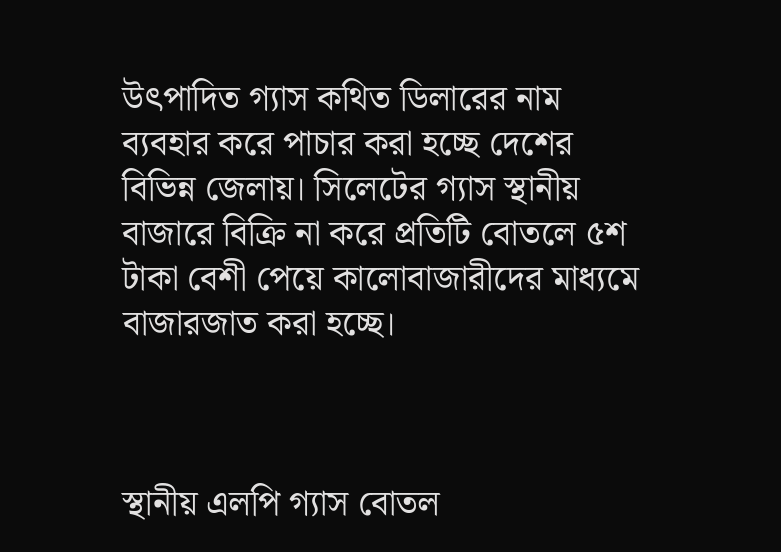উৎপাদিত গ্যাস কথিত ডিলারের নাম ব্যবহার করে পাচার করা হচ্ছে দেশের বিভিন্ন জেলায়। সিলেটের গ্যাস স্থানীয় বাজারে বিক্রি না করে প্রতিটি বোতলে ৫শ টাকা বেশী পেয়ে কালোবাজারীদের মাধ্যমে বাজারজাত করা হচ্ছে।



স্থানীয় এলপি গ্যাস বোতল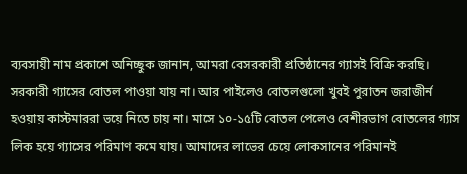ব্যবসায়ী নাম প্রকাশে অনিচ্ছুক জানান, আমরা বেসরকারী প্রতিষ্ঠানের গ্যাসই বিক্রি করছি। সরকারী গ্যাসের বোতল পাওয়া যায় না। আর পাইলেও বোতলগুলো খুবই পুরাতন জরাজীর্ন হওয়ায় কাস্টমাররা ভয়ে নিতে চায় না। মাসে ১০-১৫টি বোতল পেলেও বেশীরভাগ বোতলের গ্যাস লিক হয়ে গ্যাসের পরিমাণ কমে যায়। আমাদের লাভের চেয়ে লোকসানের পরিমানই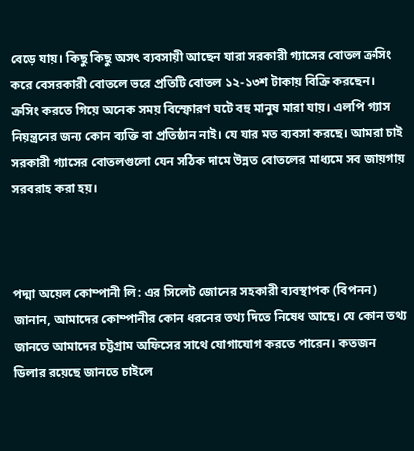বেড়ে যায়। কিছু কিছু অসৎ ব্যবসায়ী আছেন যারা সরকারী গ্যাসের বোতল ক্রসিং করে বেসরকারী বোতলে ভরে প্রতিটি বোতল ১২-১৩শ টাকায় বিক্রি করছেন। ক্রসিং করতে গিয়ে অনেক সময় বিস্ফোরণ ঘটে বহু মানুষ মারা যায়। এলপি গ্যাস নিয়ন্ত্রনের জন্য কোন ব্যক্তি বা প্রতিষ্ঠান নাই। যে যার মত ব্যবসা করছে। আমরা চাই সরকারী গ্যাসের বোতলগুলো যেন সঠিক দামে উন্নত বোতলের মাধ্যমে সব জায়গায় সরবরাহ করা হয়।



পদ্মা অয়েল কোম্পানী লি: এর সিলেট জোনের সহকারী ব্যবস্থাপক (বিপনন) জানান, আমাদের কোম্পানীর কোন ধরনের তথ্য দিতে নিষেধ আছে। যে কোন তথ্য জানতে আমাদের চট্টগ্রাম অফিসের সাথে যোগাযোগ করতে পারেন। কতজন ডিলার রয়েছে জানতে চাইলে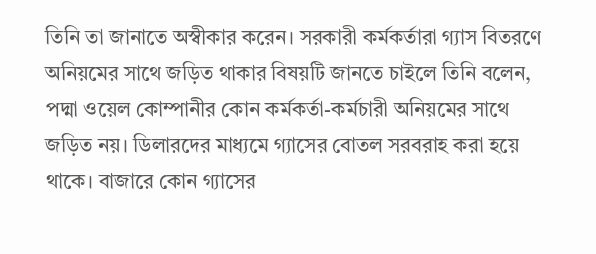তিনি তা জানাতে অস্বীকার করেন। সরকারী কর্মকর্তারা গ্যাস বিতরণে অনিয়মের সাথে জড়িত থাকার বিষয়টি জানতে চাইলে তিনি বলেন, পদ্মা ওয়েল কোম্পানীর কোন কর্মকর্তা-কর্মচারী অনিয়মের সাথে জড়িত নয়। ডিলারদের মাধ্যমে গ্যাসের বোতল সরবরাহ করা হয়ে থাকে। বাজারে কোন গ্যাসের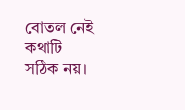বোতল নেই কথাটি সঠিক নয়।